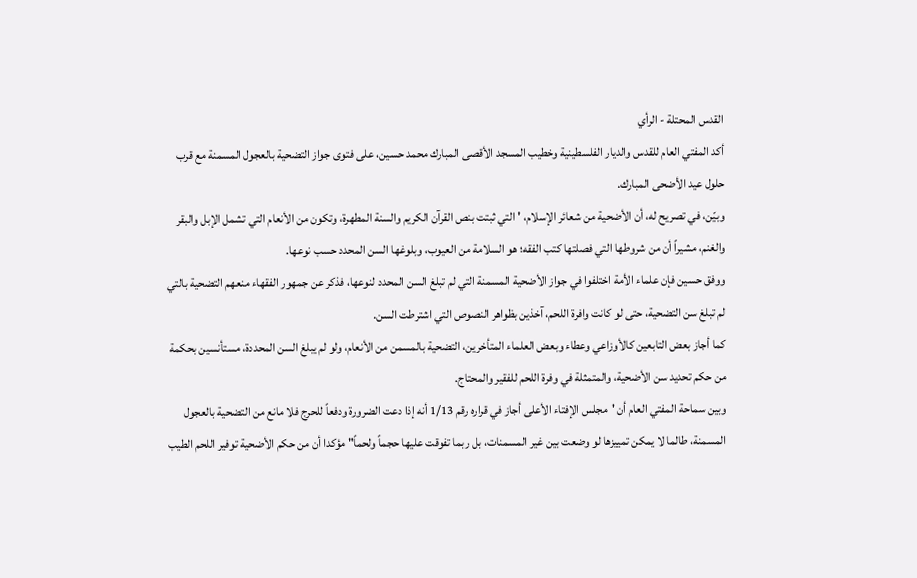القدس المحتلة - الرأي
أكد المفتي العام للقدس والديار الفلسطينية وخطيب المسجد الأقصى المبارك محمد حسين، على فتوى جواز التضحية بالعجول المسمنة مع قرب حلول عيد الأضحى المبارك.
وبيّن، في تصريح له، أن الأضحية من شعائر الإسلام، 'التي ثبتت بنص القرآن الكريم والسنة المطهرة، وتكون من الأنعام التي تشمل الإبل والبقر والغنم، مشيراً أن من شروطها التي فصلتها كتب الفقه؛ هو السلامة من العيوب، وبلوغها السن المحدد حسب نوعها.
ووفق حسين فإن علماء الأمة اختلفوا في جواز الأضحية المسمنة التي لم تبلغ السن المحدد لنوعها، فذكر عن جمهور الفقهاء منعهم التضحية بالتي لم تبلغ سن التضحية، حتى لو كانت وافرة اللحم، آخذين بظواهر النصوص التي اشترطت السن.
كما أجاز بعض التابعين كالأوزاعي وعطاء وبعض العلماء المتأخرين، التضحية بالمسمن من الأنعام، ولو لم يبلغ السن المحددة، مستأنسين بحكمة من حكم تحديد سن الأضحية، والمتمثلة في وفرة اللحم للفقير والمحتاج.
وبين سماحة المفتي العام أن 'مجلس الإفتاء الأعلى أجاز في قراره رقم 1/13 أنه إذا دعت الضرورة ودفعاً للحرج فلا مانع من التضحية بالعجول المسمنة، طالما لا يمكن تمييزها لو وضعت بين غير المسمنات، بل ربما تفوقت عليها حجماً ولحماً" مؤكدا أن من حكم الأضحية توفير اللحم الطيب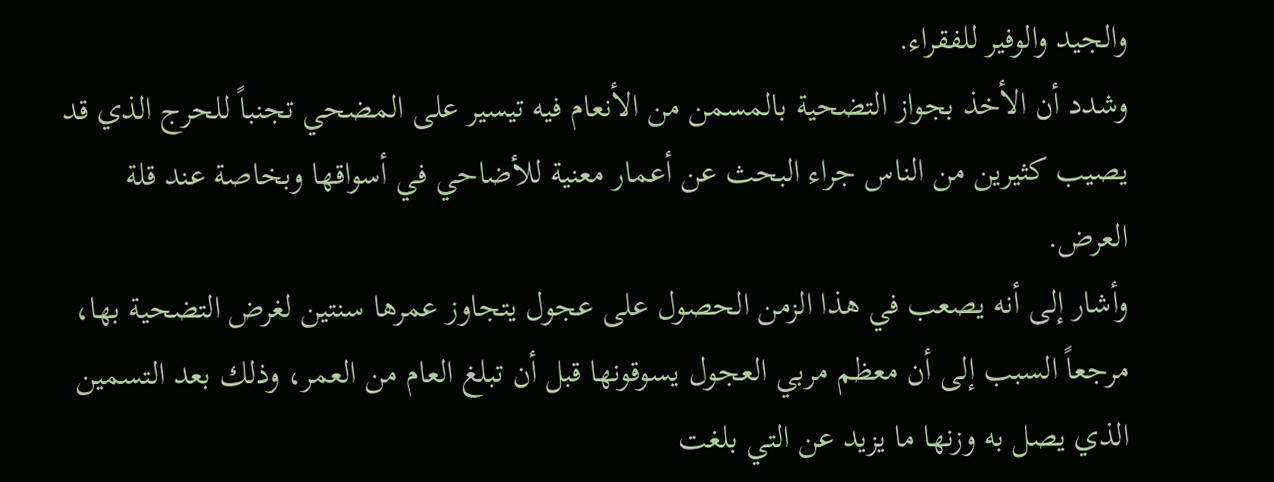والجيد والوفير للفقراء.
وشدد أن الأخذ بجواز التضحية بالمسمن من الأنعام فيه تيسير على المضحي تجنباً للحرج الذي قد يصيب كثيرين من الناس جراء البحث عن أعمار معنية للأضاحي في أسواقها وبخاصة عند قلة العرض.
وأشار إلى أنه يصعب في هذا الزمن الحصول على عجول يتجاوز عمرها سنتين لغرض التضحية بها، مرجعاً السبب إلى أن معظم مربي العجول يسوقونها قبل أن تبلغ العام من العمر، وذلك بعد التسمين الذي يصل به وزنها ما يزيد عن التي بلغت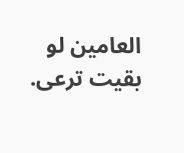العامين لو بقيت ترعى.